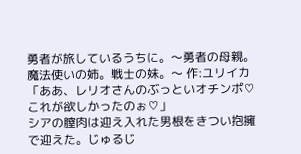勇者が旅しているうちに。〜勇者の母親。魔法使いの姉。戦士の妹。〜 作:ユリイカ
「ああ、レリオさんのぶっといオチンポ♡ これが欲しかったのぉ♡」
シアの膣肉は迎え入れた男根をきつい抱擁で迎えた。じゅるじ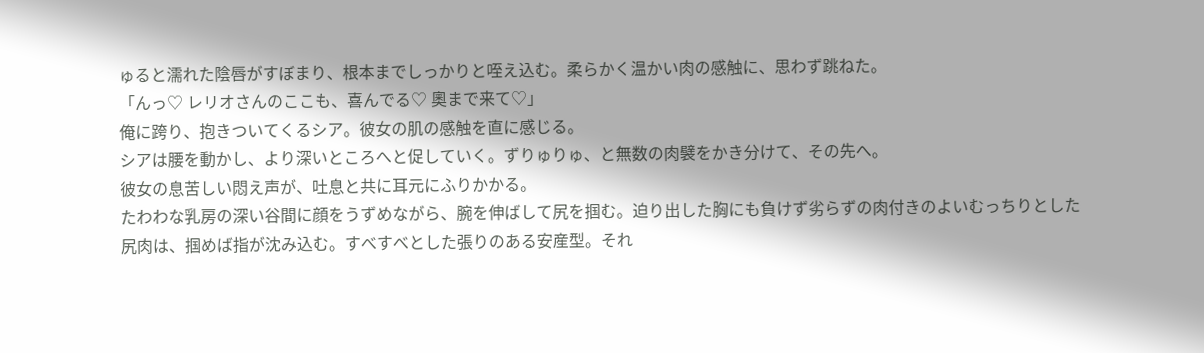ゅると濡れた陰唇がすぼまり、根本までしっかりと咥え込む。柔らかく温かい肉の感触に、思わず跳ねた。
「んっ♡ レリオさんのここも、喜んでる♡ 奧まで来て♡」
俺に跨り、抱きついてくるシア。彼女の肌の感触を直に感じる。
シアは腰を動かし、より深いところへと促していく。ずりゅりゅ、と無数の肉襞をかき分けて、その先へ。
彼女の息苦しい悶え声が、吐息と共に耳元にふりかかる。
たわわな乳房の深い谷間に顔をうずめながら、腕を伸ばして尻を掴む。迫り出した胸にも負けず劣らずの肉付きのよいむっちりとした尻肉は、掴めば指が沈み込む。すべすべとした張りのある安産型。それ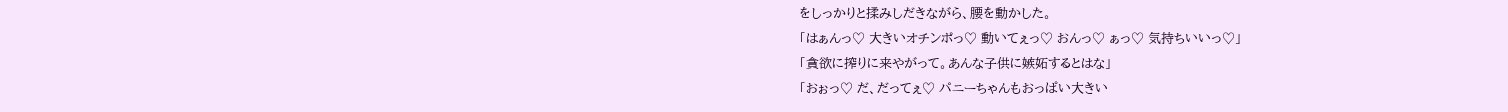をしっかりと揉みしだきながら、腰を動かした。
「はぁんっ♡ 大きいオチンポっ♡ 動いてぇっ♡ おんっ♡ ぁっ♡ 気持ちいいっ♡」
「貪欲に搾りに来やがって。あんな子供に嫉妬するとはな」
「おぉっ♡ だ、だってぇ♡ パニーちゃんもおっぱい大きい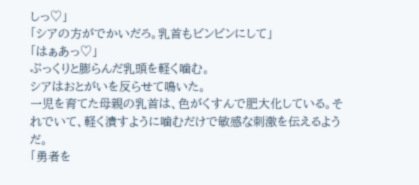しっ♡」
「シアの方がでかいだろ。乳首もビンビンにして」
「はぁあっ♡」
ぷっくりと膨らんだ乳頭を軽く噛む。
シアはおとがいを反らせて鳴いた。
一児を育てた母親の乳首は、色がくすんで肥大化している。それでいて、軽く潰すように噛むだけで敏感な刺激を伝えるようだ。
「勇者を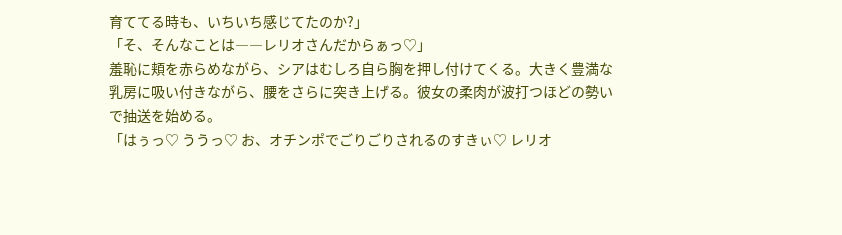育ててる時も、いちいち感じてたのか?」
「そ、そんなことは――レリオさんだからぁっ♡」
羞恥に頬を赤らめながら、シアはむしろ自ら胸を押し付けてくる。大きく豊満な乳房に吸い付きながら、腰をさらに突き上げる。彼女の柔肉が波打つほどの勢いで抽送を始める。
「はぅっ♡ ううっ♡ お、オチンポでごりごりされるのすきぃ♡ レリオ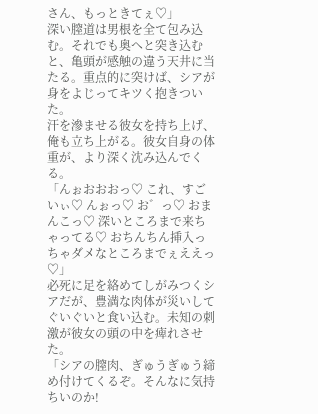さん、もっときてぇ♡」
深い膣道は男根を全て包み込む。それでも奥へと突き込むと、亀頭が感触の違う天井に当たる。重点的に突けば、シアが身をよじってキツく抱きついた。
汗を滲ませる彼女を持ち上げ、俺も立ち上がる。彼女自身の体重が、より深く沈み込んでくる。
「んぉおおおっ♡ これ、すごいぃ♡ んぉっ♡ お゛っ♡ おまんこっ♡ 深いところまで来ちゃってる♡ おちんちん挿入っちゃダメなところまでぇええっ♡」
必死に足を絡めてしがみつくシアだが、豊満な肉体が災いしてぐいぐいと食い込む。未知の刺激が彼女の頭の中を痺れさせた。
「シアの膣肉、ぎゅうぎゅう締め付けてくるぞ。そんなに気持ちいのか!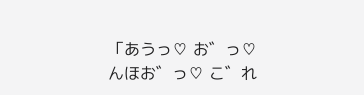「あうっ♡ お゛っ♡ んほお゛っ♡ こ゛れ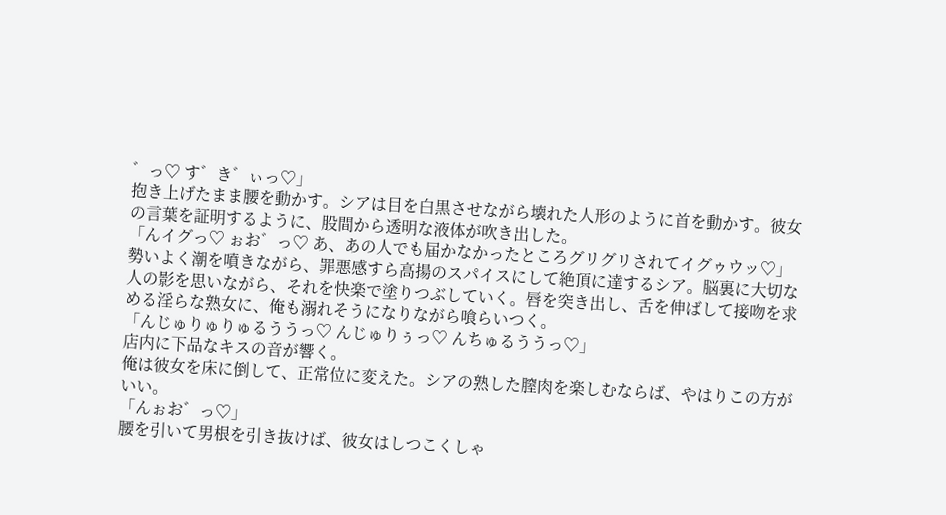゛っ♡ す゛き゛ぃっ♡」
抱き上げたまま腰を動かす。シアは目を白黒させながら壊れた人形のように首を動かす。彼女の言葉を証明するように、股間から透明な液体が吹き出した。
「んイグっ♡ ぉお゛っ♡ あ、あの人でも届かなかったところグリグリされてイグゥウッ♡」
勢いよく潮を噴きながら、罪悪感すら高揚のスパイスにして絶頂に達するシア。脳裏に大切な人の影を思いながら、それを快楽で塗りつぶしていく。唇を突き出し、舌を伸ばして接吻を求める淫らな熟女に、俺も溺れそうになりながら喰らいつく。
「んじゅりゅりゅるううっ♡ んじゅりぅっ♡ んちゅるううっ♡」
店内に下品なキスの音が響く。
俺は彼女を床に倒して、正常位に変えた。シアの熟した膣肉を楽しむならば、やはりこの方がいい。
「んぉお゛っ♡」
腰を引いて男根を引き抜けば、彼女はしつこくしゃ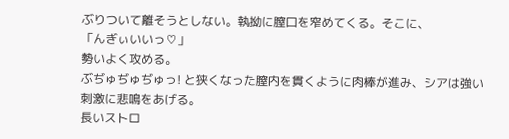ぶりついて離そうとしない。執拗に膣口を窄めてくる。そこに、
「んぎぃいいっ♡」
勢いよく攻める。
ぶぢゅぢゅぢゅっ! と狭くなった膣内を貫くように肉棒が進み、シアは強い刺激に悲鳴をあげる。
長いストロ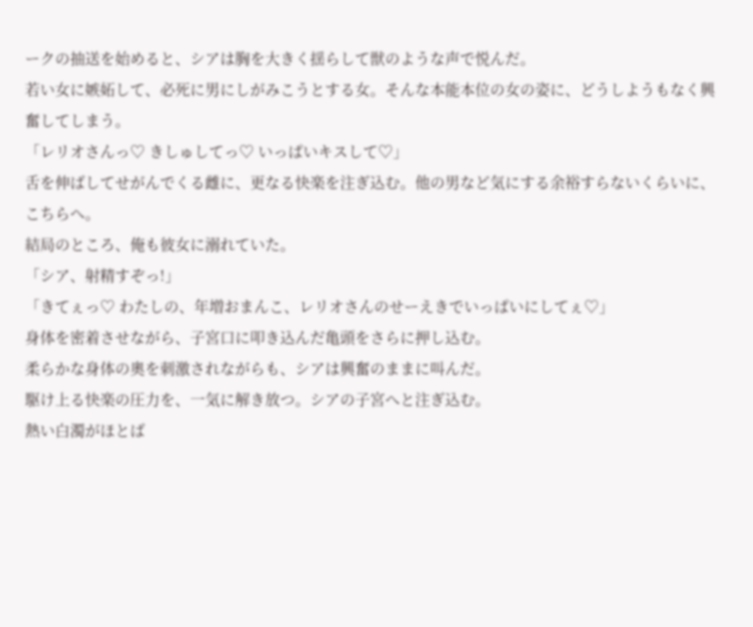ークの抽送を始めると、シアは胸を大きく揺らして獣のような声で悦んだ。
若い女に嫉妬して、必死に男にしがみこうとする女。そんな本能本位の女の姿に、どうしようもなく興奮してしまう。
「レリオさんっ♡ きしゅしてっ♡ いっぱいキスして♡」
舌を伸ばしてせがんでくる雌に、更なる快楽を注ぎ込む。他の男など気にする余裕すらないくらいに、こちらへ。
結局のところ、俺も彼女に溺れていた。
「シア、射精すぞっ!」
「きてぇっ♡ わたしの、年増おまんこ、レリオさんのせーえきでいっぱいにしてぇ♡」
身体を密着させながら、子宮口に叩き込んだ亀頭をさらに押し込む。
柔らかな身体の奧を刺激されながらも、シアは興奮のままに叫んだ。
駆け上る快楽の圧力を、一気に解き放つ。シアの子宮へと注ぎ込む。
熱い白濁がほとば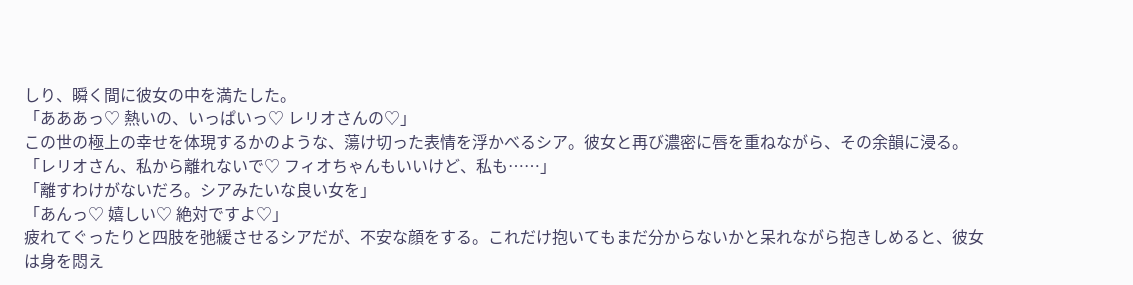しり、瞬く間に彼女の中を満たした。
「あああっ♡ 熱いの、いっぱいっ♡ レリオさんの♡」
この世の極上の幸せを体現するかのような、蕩け切った表情を浮かべるシア。彼女と再び濃密に唇を重ねながら、その余韻に浸る。
「レリオさん、私から離れないで♡ フィオちゃんもいいけど、私も……」
「離すわけがないだろ。シアみたいな良い女を」
「あんっ♡ 嬉しい♡ 絶対ですよ♡」
疲れてぐったりと四肢を弛緩させるシアだが、不安な顔をする。これだけ抱いてもまだ分からないかと呆れながら抱きしめると、彼女は身を悶え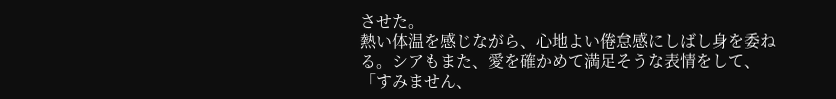させた。
熱い体温を感じながら、心地よい倦怠感にしばし身を委ねる。シアもまた、愛を確かめて満足そうな表情をして、
「すみません、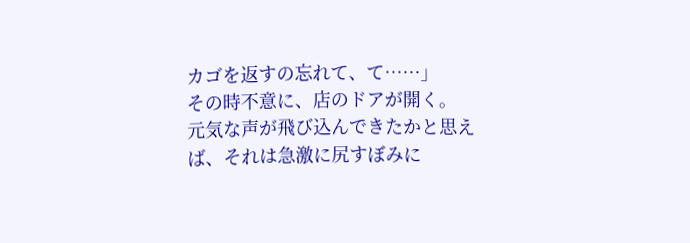カゴを返すの忘れて、て……」
その時不意に、店のドアが開く。
元気な声が飛び込んできたかと思えば、それは急激に尻すぼみに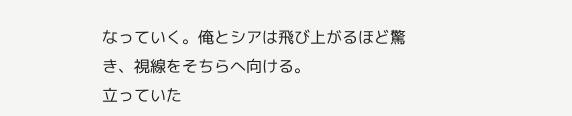なっていく。俺とシアは飛び上がるほど驚き、視線をそちらへ向ける。
立っていた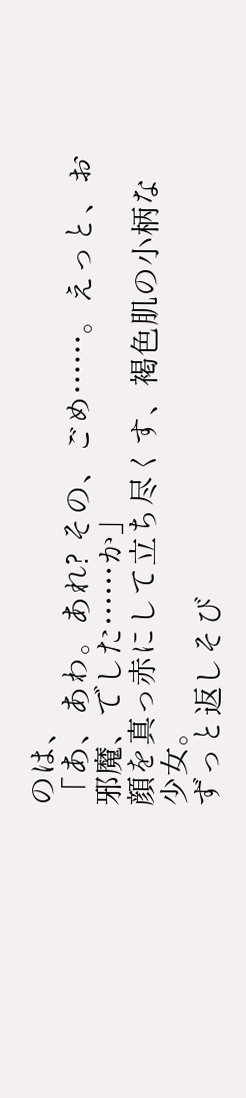のは、
「あ、あわ。あれ? その、ごめ……。えっと、お邪魔、でした……か」
顔を真っ赤にして立ち尽くす、褐色肌の小柄な少女。
ずっと返しそび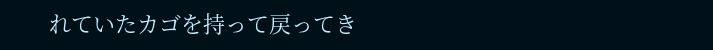れていたカゴを持って戻ってき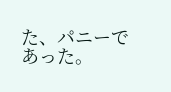た、パニーであった。